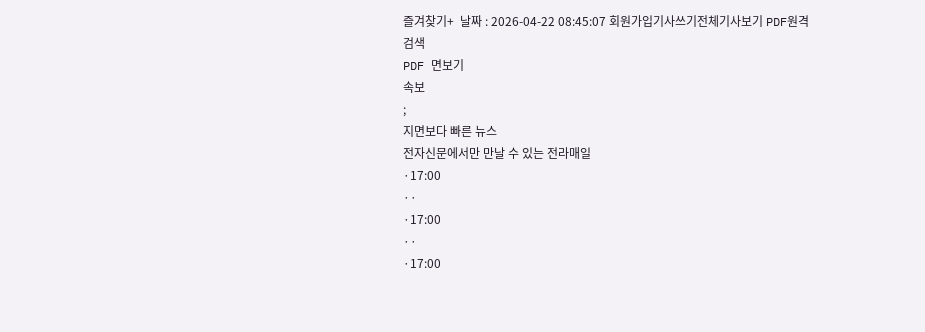즐겨찾기+  날짜 : 2026-04-22 08:45:07 회원가입기사쓰기전체기사보기 PDF원격
검색
PDF 면보기
속보
;
지면보다 빠른 뉴스
전자신문에서만 만날 수 있는 전라매일
·17:00
··
·17:00
··
·17:00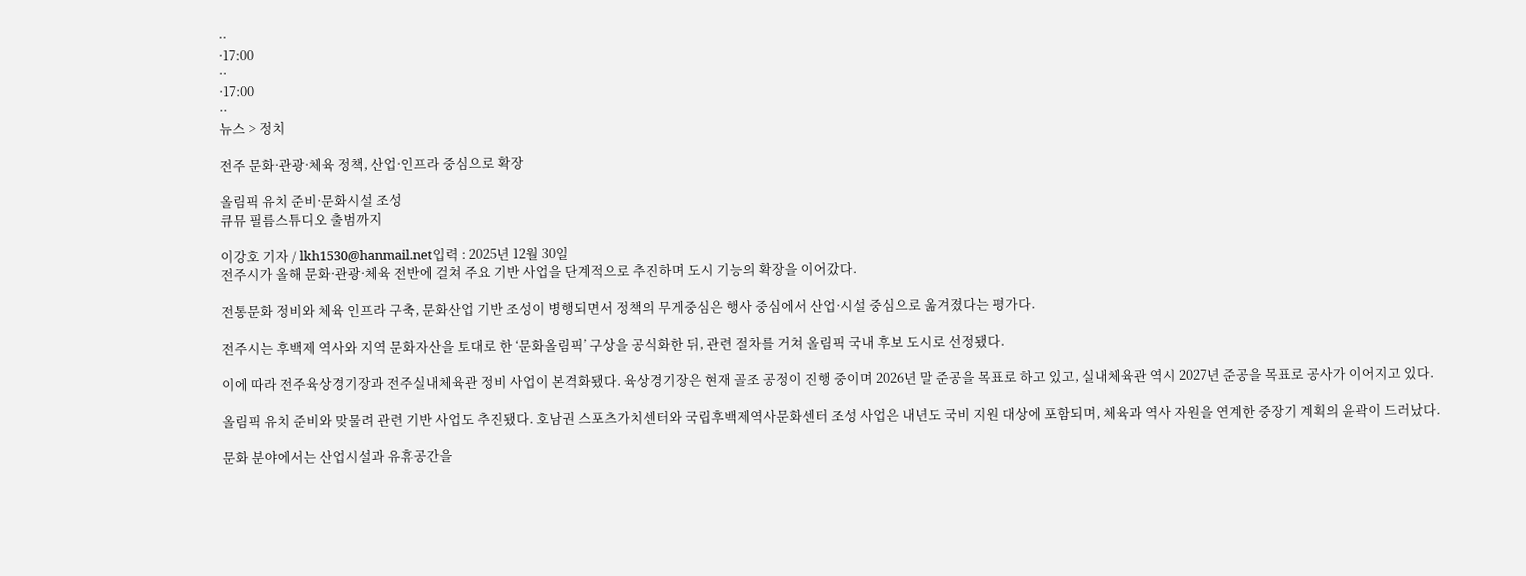··
·17:00
··
·17:00
··
뉴스 > 정치

전주 문화·관광·체육 정책, 산업·인프라 중심으로 확장

올림픽 유치 준비·문화시설 조성
큐뮤 필름스튜디오 출범까지

이강호 기자 / lkh1530@hanmail.net입력 : 2025년 12월 30일
전주시가 올해 문화·관광·체육 전반에 걸쳐 주요 기반 사업을 단계적으로 추진하며 도시 기능의 확장을 이어갔다.

전통문화 정비와 체육 인프라 구축, 문화산업 기반 조성이 병행되면서 정책의 무게중심은 행사 중심에서 산업·시설 중심으로 옮겨졌다는 평가다.

전주시는 후백제 역사와 지역 문화자산을 토대로 한 ‘문화올림픽’ 구상을 공식화한 뒤, 관련 절차를 거쳐 올림픽 국내 후보 도시로 선정됐다.

이에 따라 전주육상경기장과 전주실내체육관 정비 사업이 본격화됐다. 육상경기장은 현재 골조 공정이 진행 중이며 2026년 말 준공을 목표로 하고 있고, 실내체육관 역시 2027년 준공을 목표로 공사가 이어지고 있다.

올림픽 유치 준비와 맞물려 관련 기반 사업도 추진됐다. 호남권 스포츠가치센터와 국립후백제역사문화센터 조성 사업은 내년도 국비 지원 대상에 포함되며, 체육과 역사 자원을 연계한 중장기 계획의 윤곽이 드러났다.

문화 분야에서는 산업시설과 유휴공간을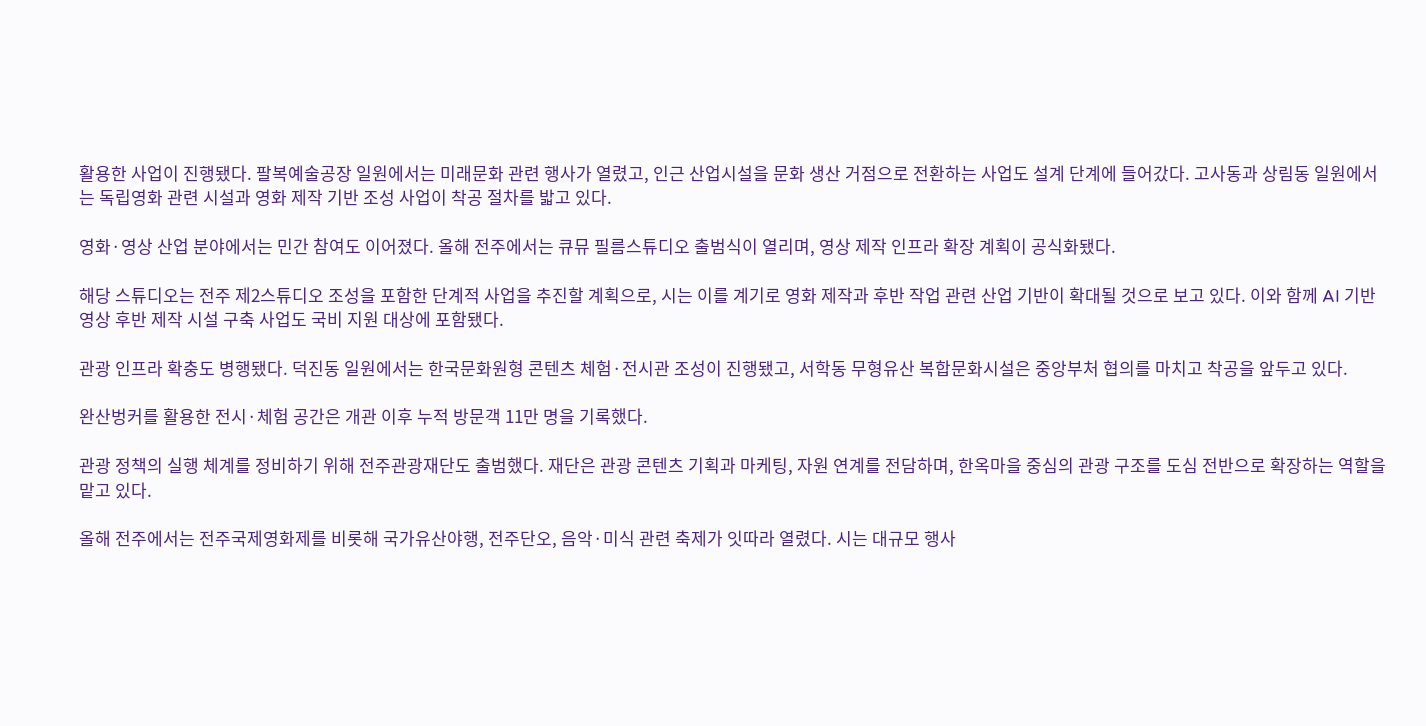활용한 사업이 진행됐다. 팔복예술공장 일원에서는 미래문화 관련 행사가 열렸고, 인근 산업시설을 문화 생산 거점으로 전환하는 사업도 설계 단계에 들어갔다. 고사동과 상림동 일원에서는 독립영화 관련 시설과 영화 제작 기반 조성 사업이 착공 절차를 밟고 있다.

영화·영상 산업 분야에서는 민간 참여도 이어졌다. 올해 전주에서는 큐뮤 필름스튜디오 출범식이 열리며, 영상 제작 인프라 확장 계획이 공식화됐다.

해당 스튜디오는 전주 제2스튜디오 조성을 포함한 단계적 사업을 추진할 계획으로, 시는 이를 계기로 영화 제작과 후반 작업 관련 산업 기반이 확대될 것으로 보고 있다. 이와 함께 AI 기반 영상 후반 제작 시설 구축 사업도 국비 지원 대상에 포함됐다.

관광 인프라 확충도 병행됐다. 덕진동 일원에서는 한국문화원형 콘텐츠 체험·전시관 조성이 진행됐고, 서학동 무형유산 복합문화시설은 중앙부처 협의를 마치고 착공을 앞두고 있다.

완산벙커를 활용한 전시·체험 공간은 개관 이후 누적 방문객 11만 명을 기록했다.

관광 정책의 실행 체계를 정비하기 위해 전주관광재단도 출범했다. 재단은 관광 콘텐츠 기획과 마케팅, 자원 연계를 전담하며, 한옥마을 중심의 관광 구조를 도심 전반으로 확장하는 역할을 맡고 있다.

올해 전주에서는 전주국제영화제를 비롯해 국가유산야행, 전주단오, 음악·미식 관련 축제가 잇따라 열렸다. 시는 대규모 행사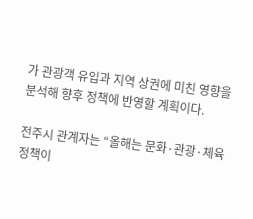가 관광객 유입과 지역 상권에 미친 영향을 분석해 향후 정책에 반영할 계획이다.

전주시 관계자는 “올해는 문화·관광·체육 정책이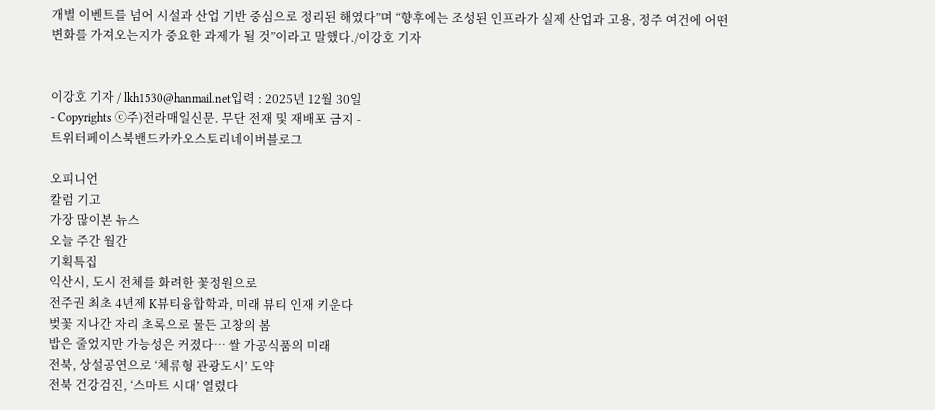개별 이벤트를 넘어 시설과 산업 기반 중심으로 정리된 해였다”며 “향후에는 조성된 인프라가 실제 산업과 고용, 정주 여건에 어떤 변화를 가져오는지가 중요한 과제가 될 것”이라고 말했다./이강호 기자


이강호 기자 / lkh1530@hanmail.net입력 : 2025년 12월 30일
- Copyrights ⓒ주)전라매일신문. 무단 전재 및 재배포 금지 -
트위터페이스북밴드카카오스토리네이버블로그

오피니언
칼럼 기고
가장 많이본 뉴스
오늘 주간 월간
기획특집
익산시, 도시 전체를 화려한 꽃정원으로
전주권 최초 4년제 K뷰티융합학과, 미래 뷰티 인재 키운다
벚꽃 지나간 자리 초록으로 물든 고창의 봄
밥은 줄었지만 가능성은 커졌다… 쌀 가공식품의 미래
전북, 상설공연으로 ‘체류형 관광도시’ 도약
전북 건강검진, ‘스마트 시대’ 열렸다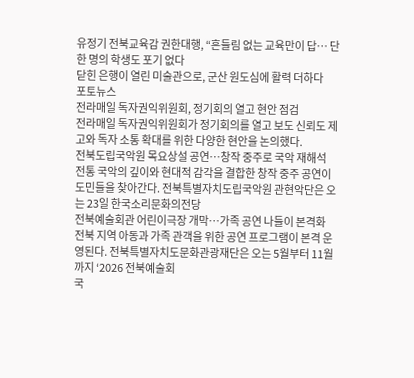유정기 전북교육감 권한대행, “흔들림 없는 교육만이 답… 단 한 명의 학생도 포기 없다
닫힌 은행이 열린 미술관으로, 군산 원도심에 활력 더하다
포토뉴스
전라매일 독자권익위원회, 정기회의 열고 현안 점검
전라매일 독자권익위원회가 정기회의를 열고 보도 신뢰도 제고와 독자 소통 확대를 위한 다양한 현안을 논의했다.
전북도립국악원 목요상설 공연…창작 중주로 국악 재해석
전통 국악의 깊이와 현대적 감각을 결합한 창작 중주 공연이 도민들을 찾아간다. 전북특별자치도립국악원 관현악단은 오는 23일 한국소리문화의전당
전북예술회관 어린이극장 개막…가족 공연 나들이 본격화
전북 지역 아동과 가족 관객을 위한 공연 프로그램이 본격 운영된다. 전북특별자치도문화관광재단은 오는 5월부터 11월까지 ‘2026 전북예술회
국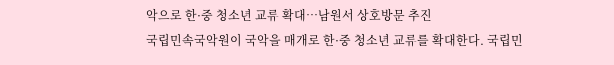악으로 한·중 청소년 교류 확대…남원서 상호방문 추진
국립민속국악원이 국악을 매개로 한·중 청소년 교류를 확대한다. 국립민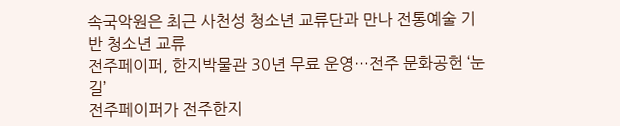속국악원은 최근 사천성 청소년 교류단과 만나 전통예술 기반 청소년 교류
전주페이퍼, 한지박물관 30년 무료 운영…전주 문화공헌 ‘눈길’
전주페이퍼가 전주한지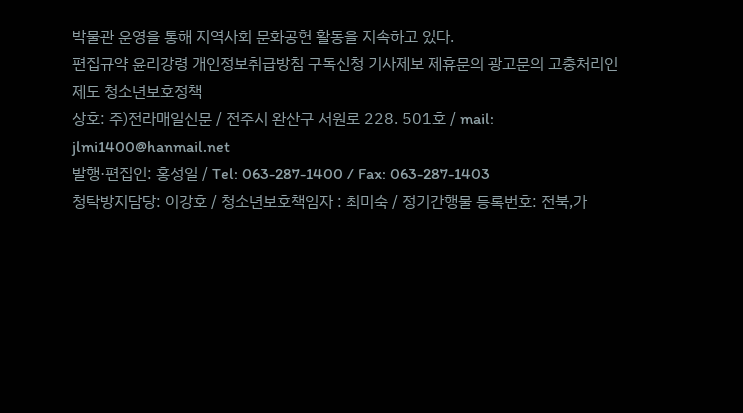박물관 운영을 통해 지역사회 문화공헌 활동을 지속하고 있다.
편집규약 윤리강령 개인정보취급방침 구독신청 기사제보 제휴문의 광고문의 고충처리인제도 청소년보호정책
상호: 주)전라매일신문 / 전주시 완산구 서원로 228. 501호 / mail: jlmi1400@hanmail.net
발행·편집인: 홍성일 / Tel: 063-287-1400 / Fax: 063-287-1403
청탁방지담당: 이강호 / 청소년보호책임자 : 최미숙 / 정기간행물 등록번호: 전북,가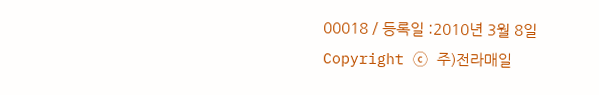00018 / 등록일 :2010년 3월 8일
Copyright ⓒ 주)전라매일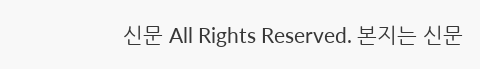신문 All Rights Reserved. 본지는 신문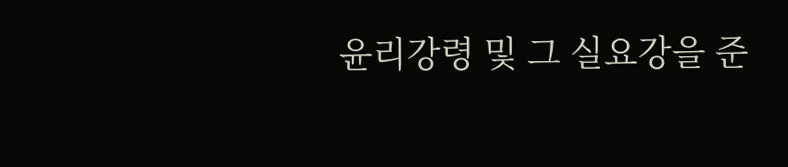윤리강령 및 그 실요강을 준